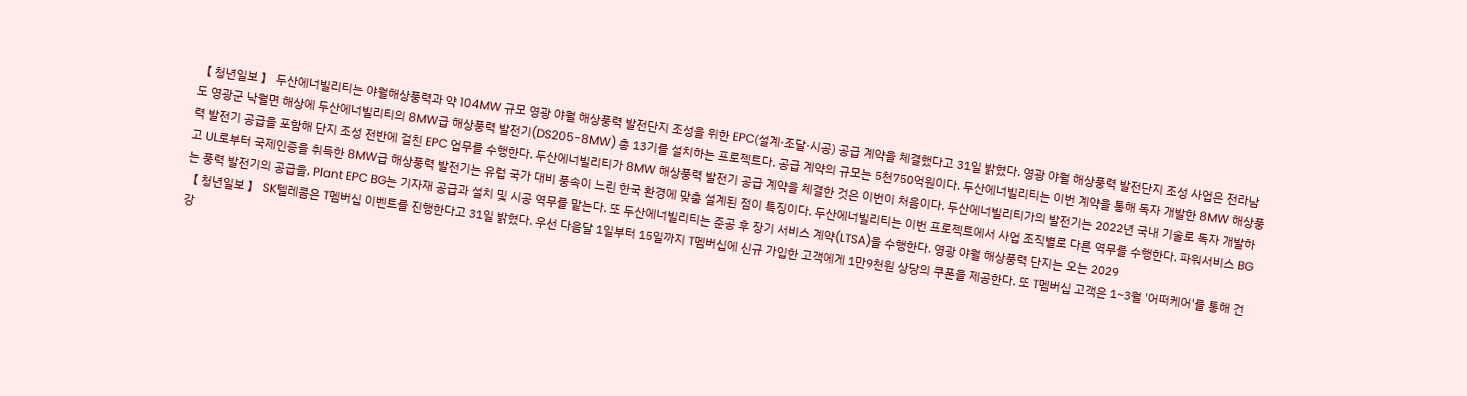【 청년일보 】 두산에너빌리티는 야월해상풍력과 약 104MW 규모 영광 야월 해상풍력 발전단지 조성을 위한 EPC(설계·조달·시공) 공급 계약을 체결했다고 31일 밝혔다. 영광 야월 해상풍력 발전단지 조성 사업은 전라남도 영광군 낙월면 해상에 두산에너빌리티의 8MW급 해상풍력 발전기(DS205-8MW) 총 13기를 설치하는 프로젝트다. 공급 계약의 규모는 5천750억원이다. 두산에너빌리티는 이번 계약을 통해 독자 개발한 8MW 해상풍력 발전기 공급을 포함해 단지 조성 전반에 걸친 EPC 업무를 수행한다. 두산에너빌리티가 8MW 해상풍력 발전기 공급 계약을 체결한 것은 이번이 처음이다. 두산에너빌리티가의 발전기는 2022년 국내 기술로 독자 개발하고 UL로부터 국제인증을 취득한 8MW급 해상풍력 발전기는 유럽 국가 대비 풍속이 느린 한국 환경에 맞춤 설계된 점이 특징이다. 두산에너빌리티는 이번 프로젝트에서 사업 조직별로 다른 역무를 수행한다. 파워서비스 BG는 풍력 발전기의 공급을, Plant EPC BG는 기자재 공급과 설치 및 시공 역무를 맡는다. 또 두산에너빌리티는 준공 후 장기 서비스 계약(LTSA)을 수행한다. 영광 야월 해상풍력 단지는 오는 2029
【 청년일보 】 SK텔레콤은 T멤버십 이벤트를 진행한다고 31일 밝혔다. 우선 다음달 1일부터 15일까지 T멤버십에 신규 가입한 고객에게 1만9천원 상당의 쿠폰을 제공한다. 또 T멤버십 고객은 1~3월 '어떠케어'를 통해 건강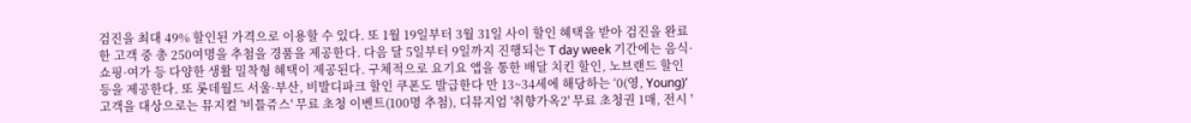검진을 최대 49% 할인된 가격으로 이용할 수 있다. 또 1월 19일부터 3월 31일 사이 할인 혜택을 받아 검진을 완료한 고객 중 총 250여명을 추첨을 경품을 제공한다. 다음 달 5일부터 9일까지 진행되는 T day week 기간에는 음식·쇼핑·여가 등 다양한 생활 밀착형 혜택이 제공된다. 구체적으로 요기요 앱을 통한 배달 치킨 할인, 노브랜드 할인 등을 제공한다. 또 롯데월드 서울·부산, 비발디파크 할인 쿠폰도 발급한다 만 13~34세에 해당하는 ‘0(영, Young)’ 고객을 대상으로는 뮤지컬 '비틀쥬스' 무료 초청 이벤트(100명 추첨), 디뮤지엄 '취향가옥2' 무료 초청권 1매, 전시 '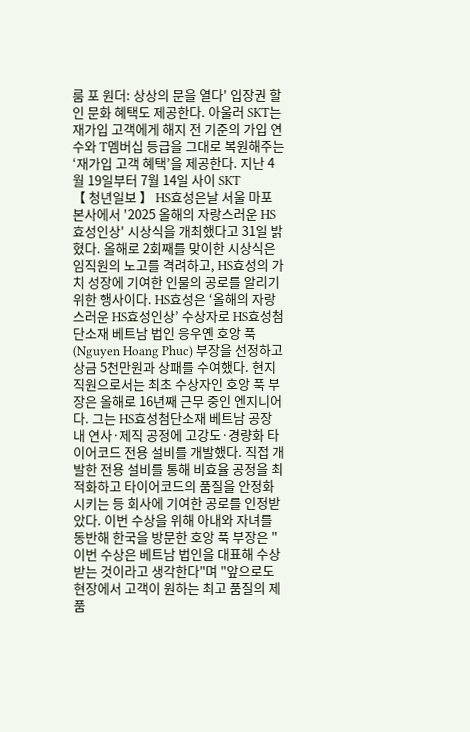룸 포 원더: 상상의 문을 열다' 입장권 할인 문화 혜택도 제공한다. 아울러 SKT는 재가입 고객에게 해지 전 기준의 가입 연수와 T멤버십 등급을 그대로 복원해주는 ‘재가입 고객 혜택’을 제공한다. 지난 4월 19일부터 7월 14일 사이 SKT
【 청년일보 】 HS효성은날 서울 마포 본사에서 '2025 올해의 자랑스러운 HS효성인상' 시상식을 개최했다고 31일 밝혔다. 올해로 2회째를 맞이한 시상식은 임직원의 노고를 격려하고, HS효성의 가치 성장에 기여한 인물의 공로를 알리기 위한 행사이다. HS효성은 ‘올해의 자랑스러운 HS효성인상’ 수상자로 HS효성첨단소재 베트남 법인 응우옌 호앙 푹(Nguyen Hoang Phuc) 부장을 선정하고 상금 5천만원과 상패를 수여했다. 현지 직원으로서는 최초 수상자인 호앙 푹 부장은 올해로 16년째 근무 중인 엔지니어다. 그는 HS효성첨단소재 베트남 공장 내 연사·제직 공정에 고강도·경량화 타이어코드 전용 설비를 개발했다. 직접 개발한 전용 설비를 통해 비효율 공정을 최적화하고 타이어코드의 품질을 안정화시키는 등 회사에 기여한 공로를 인정받았다. 이번 수상을 위해 아내와 자녀를 동반해 한국을 방문한 호앙 푹 부장은 "이번 수상은 베트남 법인을 대표해 수상받는 것이라고 생각한다"며 "앞으로도 현장에서 고객이 원하는 최고 품질의 제품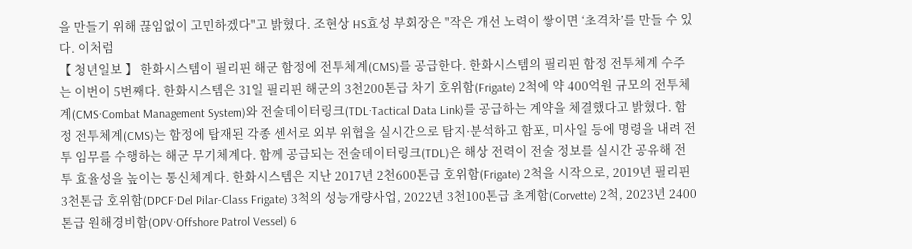을 만들기 위해 끊임없이 고민하겠다"고 밝혔다. 조현상 HS효성 부회장은 "작은 개선 노력이 쌓이면 ‘초격차’를 만들 수 있다. 이처럼
【 청년일보 】 한화시스템이 필리핀 해군 함정에 전투체계(CMS)를 공급한다. 한화시스템의 필리핀 함정 전투체계 수주는 이번이 5번째다. 한화시스템은 31일 필리핀 해군의 3천200톤급 차기 호위함(Frigate) 2척에 약 400억원 규모의 전투체계(CMS·Combat Management System)와 전술데이터링크(TDL·Tactical Data Link)를 공급하는 계약을 체결했다고 밝혔다. 함정 전투체계(CMS)는 함정에 탑재된 각종 센서로 외부 위협을 실시간으로 탐지·분석하고 함포, 미사일 등에 명령을 내려 전투 임무를 수행하는 해군 무기체계다. 함께 공급되는 전술데이터링크(TDL)은 해상 전력이 전술 정보를 실시간 공유해 전투 효율성을 높이는 통신체계다. 한화시스템은 지난 2017년 2천600톤급 호위함(Frigate) 2척을 시작으로, 2019년 필리핀 3천톤급 호위함(DPCF·Del Pilar-Class Frigate) 3척의 성능개량사업, 2022년 3천100톤급 초계함(Corvette) 2척, 2023년 2400톤급 원해경비함(OPV·Offshore Patrol Vessel) 6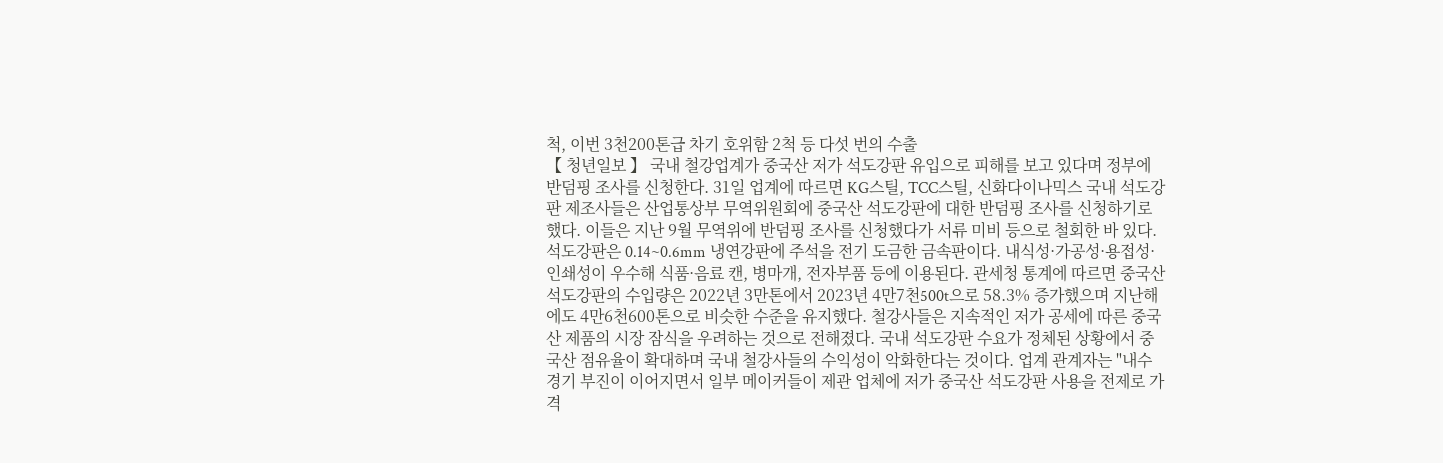척, 이번 3천200톤급 차기 호위함 2척 등 다섯 번의 수출
【 청년일보 】 국내 철강업계가 중국산 저가 석도강판 유입으로 피해를 보고 있다며 정부에 반덤핑 조사를 신청한다. 31일 업계에 따르면 KG스틸, TCC스틸, 신화다이나믹스 국내 석도강판 제조사들은 산업통상부 무역위원회에 중국산 석도강판에 대한 반덤핑 조사를 신청하기로 했다. 이들은 지난 9월 무역위에 반덤핑 조사를 신청했다가 서류 미비 등으로 철회한 바 있다. 석도강판은 0.14~0.6mm 냉연강판에 주석을 전기 도금한 금속판이다. 내식성·가공성·용접성·인쇄성이 우수해 식품·음료 캔, 병마개, 전자부품 등에 이용된다. 관세청 통계에 따르면 중국산 석도강판의 수입량은 2022년 3만톤에서 2023년 4만7천500t으로 58.3% 증가했으며 지난해에도 4만6천600톤으로 비슷한 수준을 유지했다. 철강사들은 지속적인 저가 공세에 따른 중국산 제품의 시장 잠식을 우려하는 것으로 전해졌다. 국내 석도강판 수요가 정체된 상황에서 중국산 점유율이 확대하며 국내 철강사들의 수익성이 악화한다는 것이다. 업계 관계자는 "내수 경기 부진이 이어지면서 일부 메이커들이 제관 업체에 저가 중국산 석도강판 사용을 전제로 가격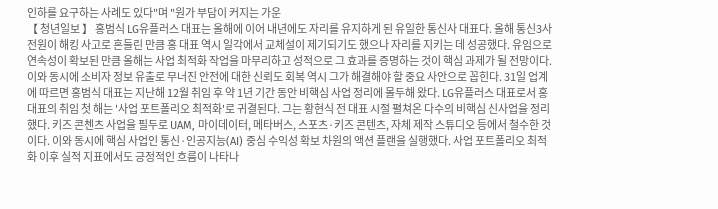인하를 요구하는 사례도 있다"며 "원가 부담이 커지는 가운
【 청년일보 】 홍범식 LG유플러스 대표는 올해에 이어 내년에도 자리를 유지하게 된 유일한 통신사 대표다. 올해 통신3사 전원이 해킹 사고로 흔들린 만큼 홍 대표 역시 일각에서 교체설이 제기되기도 했으나 자리를 지키는 데 성공했다. 유임으로 연속성이 확보된 만큼 올해는 사업 최적화 작업을 마무리하고 성적으로 그 효과를 증명하는 것이 핵심 과제가 될 전망이다. 이와 동시에 소비자 정보 유출로 무너진 안전에 대한 신뢰도 회복 역시 그가 해결해야 할 중요 사안으로 꼽힌다. 31일 업계에 따르면 홍범식 대표는 지난해 12월 취임 후 약 1년 기간 동안 비핵심 사업 정리에 몰두해 왔다. LG유플러스 대표로서 홍 대표의 취임 첫 해는 '사업 포트폴리오 최적화'로 귀결된다. 그는 황현식 전 대표 시절 펼쳐온 다수의 비핵심 신사업을 정리했다. 키즈 콘첸츠 사업을 필두로 UAM, 마이데이터, 메타버스, 스포츠·키즈 콘텐츠, 자체 제작 스튜디오 등에서 철수한 것이다. 이와 동시에 핵심 사업인 통신·인공지능(AI) 중심 수익성 확보 차원의 액션 플랜을 실행했다. 사업 포트폴리오 최적화 이후 실적 지표에서도 긍정적인 흐름이 나타나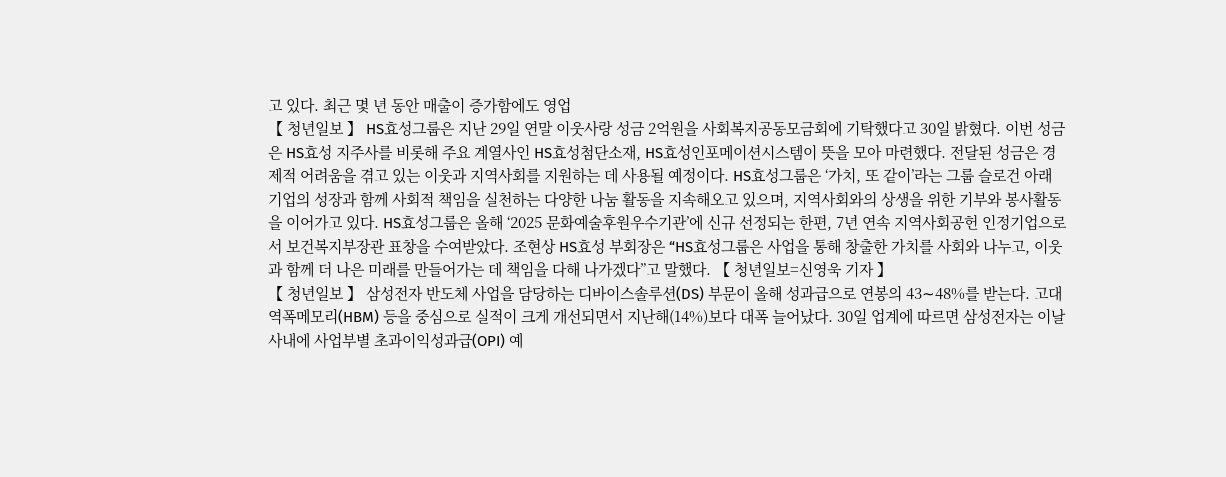고 있다. 최근 몇 년 동안 매출이 증가함에도 영업
【 청년일보 】 HS효성그룹은 지난 29일 연말 이웃사랑 성금 2억원을 사회복지공동모금회에 기탁했다고 30일 밝혔다. 이번 성금은 HS효성 지주사를 비롯해 주요 계열사인 HS효성첨단소재, HS효성인포메이션시스템이 뜻을 모아 마련했다. 전달된 성금은 경제적 어려움을 겪고 있는 이웃과 지역사회를 지원하는 데 사용될 예정이다. HS효성그룹은 ‘가치, 또 같이’라는 그룹 슬로건 아래 기업의 성장과 함께 사회적 책임을 실천하는 다양한 나눔 활동을 지속해오고 있으며, 지역사회와의 상생을 위한 기부와 봉사활동을 이어가고 있다. HS효성그룹은 올해 ‘2025 문화예술후원우수기관’에 신규 선정되는 한편, 7년 연속 지역사회공헌 인정기업으로서 보건복지부장관 표창을 수여받았다. 조현상 HS효성 부회장은 “HS효성그룹은 사업을 통해 창출한 가치를 사회와 나누고, 이웃과 함께 더 나은 미래를 만들어가는 데 책임을 다해 나가겠다”고 말했다. 【 청년일보=신영욱 기자 】
【 청년일보 】 삼성전자 반도체 사업을 담당하는 디바이스솔루션(DS) 부문이 올해 성과급으로 연봉의 43∼48%를 받는다. 고대역폭메모리(HBM) 등을 중심으로 실적이 크게 개선되면서 지난해(14%)보다 대폭 늘어났다. 30일 업계에 따르면 삼성전자는 이날 사내에 사업부별 초과이익성과급(OPI) 예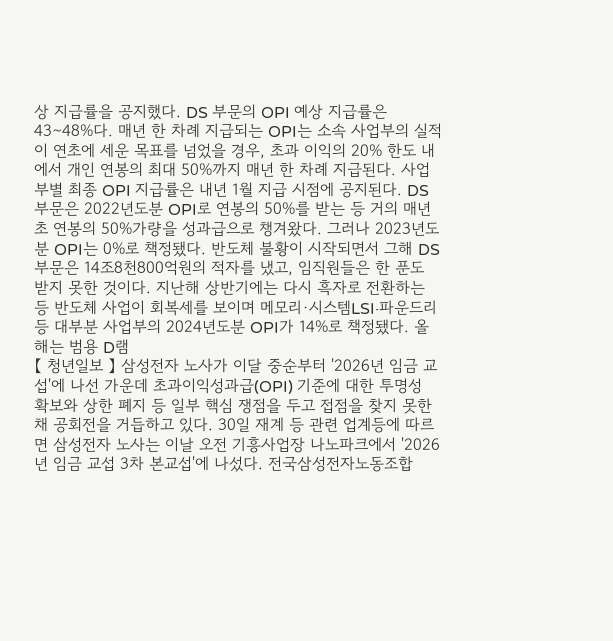상 지급률을 공지했다. DS 부문의 OPI 예상 지급률은 43∼48%다. 매년 한 차례 지급되는 OPI는 소속 사업부의 실적이 연초에 세운 목표를 넘었을 경우, 초과 이익의 20% 한도 내에서 개인 연봉의 최대 50%까지 매년 한 차례 지급된다. 사업부별 최종 OPI 지급률은 내년 1월 지급 시점에 공지된다. DS 부문은 2022년도분 OPI로 연봉의 50%를 받는 등 거의 매년 초 연봉의 50%가량을 성과급으로 챙겨왔다. 그러나 2023년도분 OPI는 0%로 책정됐다. 반도체 불황이 시작되면서 그해 DS 부문은 14조8천800억원의 적자를 냈고, 임직원들은 한 푼도 받지 못한 것이다. 지난해 상반기에는 다시 흑자로 전환하는 등 반도체 사업이 회복세를 보이며 메모리·시스템LSI·파운드리 등 대부분 사업부의 2024년도분 OPI가 14%로 책정됐다. 올해는 범용 D램
【 청년일보 】 삼성전자 노사가 이달 중순부터 '2026년 임금 교섭'에 나선 가운데 초과이익성과급(OPI) 기준에 대한 투명성 확보와 상한 폐지 등 일부 핵심 쟁점을 두고 접점을 찾지 못한채 공회전을 거듭하고 있다. 30일 재계 등 관련 업계등에 따르면 삼성전자 노사는 이날 오전 기흥사업장 나노파크에서 '2026년 임금 교섭 3차 본교섭'에 나섰다. 전국삼성전자노동조합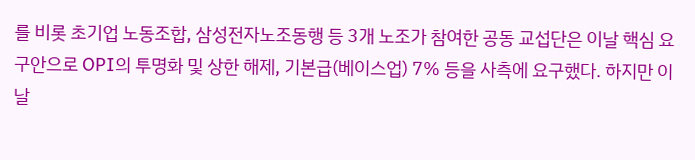를 비롯 초기업 노동조합, 삼성전자노조동행 등 3개 노조가 참여한 공동 교섭단은 이날 핵심 요구안으로 OPI의 투명화 및 상한 해제, 기본급(베이스업) 7% 등을 사측에 요구했다. 하지만 이날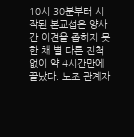10시 30분부터 시작된 본교섭은 양사간 이견을 좁히지 못한 채 별 다른 진척 없이 약 4시간만에 끝났다. 노조 관계자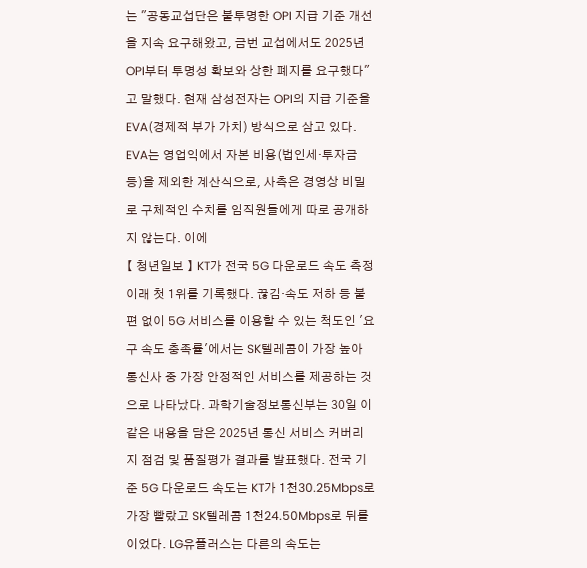는 "공동교섭단은 불투명한 OPI 지급 기준 개선을 지속 요구해왔고, 금번 교섭에서도 2025년 OPI부터 투명성 확보와 상한 폐지를 요구했다"고 말했다. 현재 삼성전자는 OPI의 지급 기준을 EVA(경제적 부가 가치) 방식으로 삼고 있다. EVA는 영업익에서 자본 비용(법인세·투자금 등)을 제외한 계산식으로, 사측은 경영상 비밀로 구체적인 수치를 임직원들에게 따로 공개하지 않는다. 이에
【 청년일보 】 KT가 전국 5G 다운로드 속도 측정 이래 첫 1위를 기록했다. 끊김·속도 저하 등 불편 없이 5G 서비스를 이용할 수 있는 척도인 '요구 속도 충족률'에서는 SK텔레콤이 가장 높아 통신사 중 가장 안정적인 서비스를 제공하는 것으로 나타났다. 과학기술정보통신부는 30일 이 같은 내용을 담은 2025년 통신 서비스 커버리지 점검 및 품질평가 결과를 발표했다. 전국 기준 5G 다운로드 속도는 KT가 1천30.25Mbps로 가장 빨랐고 SK텔레콤 1천24.50Mbps로 뒤를 이었다. LG유플러스는 다른의 속도는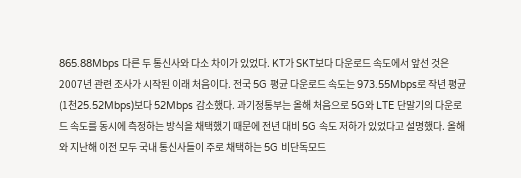865.88Mbps 다른 두 통신사와 다소 차이가 있었다. KT가 SKT보다 다운로드 속도에서 앞선 것은 2007년 관련 조사가 시작된 이래 처음이다. 전국 5G 평균 다운로드 속도는 973.55Mbps로 작년 평균(1천25.52Mbps)보다 52Mbps 감소했다. 과기정통부는 올해 처음으로 5G와 LTE 단말기의 다운로드 속도를 동시에 측정하는 방식을 채택했기 때문에 전년 대비 5G 속도 저하가 있었다고 설명했다. 올해와 지난해 이전 모두 국내 통신사들이 주로 채택하는 5G 비단독모드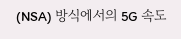(NSA) 방식에서의 5G 속도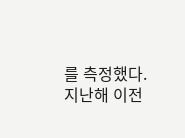를 측정했다. 지난해 이전